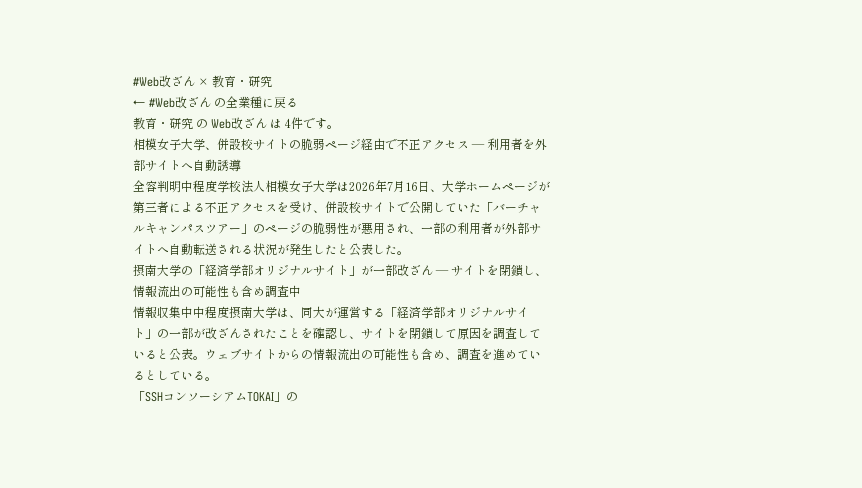#Web改ざん × 教育・研究
← #Web改ざん の全業種に戻る
教育・研究 の Web改ざん は 4件です。
相模女子大学、併設校サイトの脆弱ページ経由で不正アクセス — 利用者を外部サイトへ自動誘導
全容判明中程度学校法人相模女子大学は2026年7月16日、大学ホームページが第三者による不正アクセスを受け、併設校サイトで公開していた「バーチャルキャンパスツアー」のページの脆弱性が悪用され、一部の利用者が外部サイトへ自動転送される状況が発生したと公表した。
摂南大学の「経済学部オリジナルサイト」が一部改ざん — サイトを閉鎖し、情報流出の可能性も含め調査中
情報収集中中程度摂南大学は、同大が運営する「経済学部オリジナルサイト」の一部が改ざんされたことを確認し、サイトを閉鎖して原因を調査していると公表。ウェブサイトからの情報流出の可能性も含め、調査を進めているとしている。
「SSHコンソーシアムTOKAI」の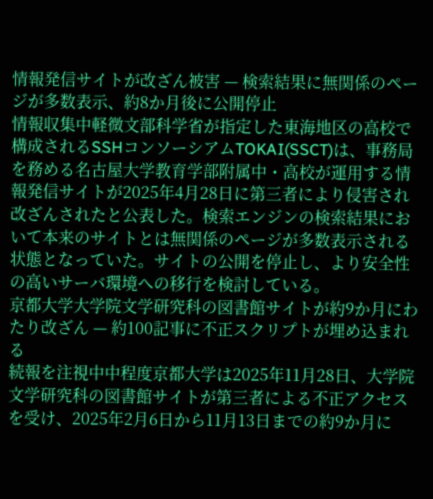情報発信サイトが改ざん被害 — 検索結果に無関係のページが多数表示、約8か月後に公開停止
情報収集中軽微文部科学省が指定した東海地区の高校で構成されるSSHコンソーシアムTOKAI(SSCT)は、事務局を務める名古屋大学教育学部附属中・高校が運用する情報発信サイトが2025年4月28日に第三者により侵害され改ざんされたと公表した。検索エンジンの検索結果において本来のサイトとは無関係のページが多数表示される状態となっていた。サイトの公開を停止し、より安全性の高いサーバ環境への移行を検討している。
京都大学大学院文学研究科の図書館サイトが約9か月にわたり改ざん — 約100記事に不正スクリプトが埋め込まれる
続報を注視中中程度京都大学は2025年11月28日、大学院文学研究科の図書館サイトが第三者による不正アクセスを受け、2025年2月6日から11月13日までの約9か月に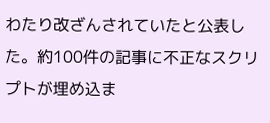わたり改ざんされていたと公表した。約100件の記事に不正なスクリプトが埋め込ま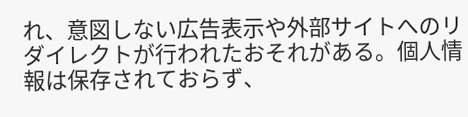れ、意図しない広告表示や外部サイトへのリダイレクトが行われたおそれがある。個人情報は保存されておらず、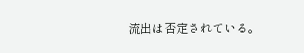流出は否定されている。